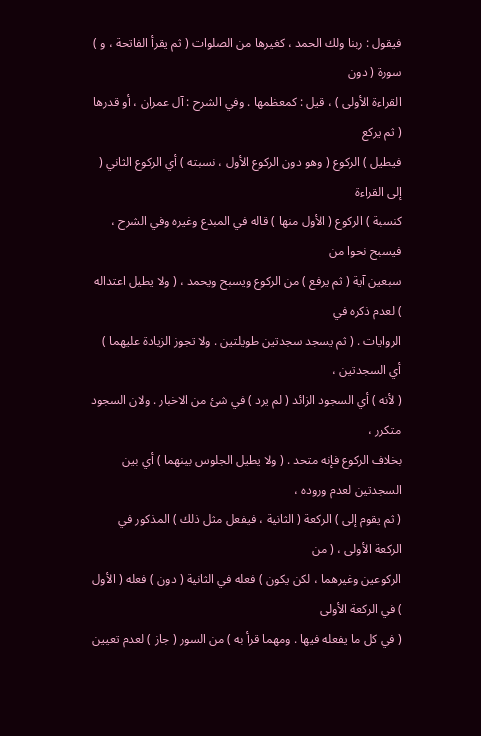فيقول : ربنا ولك الحمد ، كغيرها من الصلوات ( ثم يقرأ الفاتحة ، و ) سورة ( دون
القراءة الأولى ) ، قيل : كمعظمها . وفي الشرح : آل عمران ، أو قدرها ( ثم يركع
فيطيل ) الركوع ( وهو دون الركوع الأول ، نسبته ) أي الركوع الثاني ( إلى القراءة
كنسبة ) الركوع ( الأول منها ) قاله في المبدع وغيره وفي الشرح ، فيسبح نحوا من
سبعين آية ( ثم يرفع ) من الركوع ويسبح ويحمد ، ( ولا يطيل اعتداله ) لعدم ذكره في
الروايات . ( ثم يسجد سجدتين طويلتين . ولا تجوز الزيادة عليهما ) أي السجدتين ،
( لأنه ) أي السجود الزائد ( لم يرد ) في شئ من الاخبار . ولان السجود متكرر ،
بخلاف الركوع فإنه متحد . ( ولا يطيل الجلوس بينهما ) أي بين السجدتين لعدم وروده ،
( ثم يقوم إلى ) الركعة ( الثانية ، فيفعل مثل ذلك ) المذكور في الركعة الأولى ، ( من
الركوعين وغيرهما ، لكن يكون ) فعله في الثانية ( دون ) فعله ( الأول ) في الركعة الأولى
( في كل ما يفعله فيها . ومهما قرأ به ) من السور ( جاز ) لعدم تعيين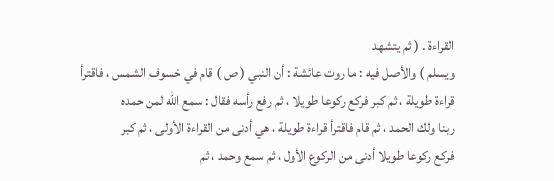القراءة . ( ثم يتشهد
ويسلم ) والأصل فيه : ما روت عائشة : أن النبي ( ص ) قام في خسوف الشمس ، فاقترأ
قراءة طويلة ، ثم كبر فركع ركوعا طويلا ، ثم رفع رأسه فقال : سمع الله لمن حمده
ربنا ولك الحمد ، ثم قام فاقترأ قراءة طويلة ، هي أدنى من القراءة الأولى ، ثم كبر
فركع ركوعا طويلا أدنى من الركوع الأول ، ثم سمع وحمد ، ثم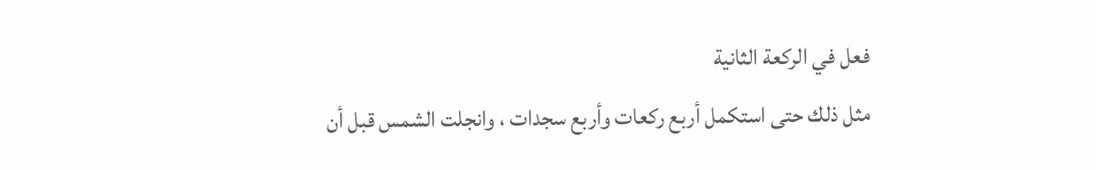فعل في الركعة الثانية
مثل ذلك حتى استكمل أربع ركعات وأربع سجدات ، وانجلت الشمس قبل أن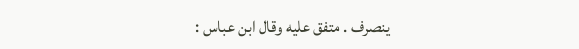ينصرف . متفق عليه وقال ابن عباس :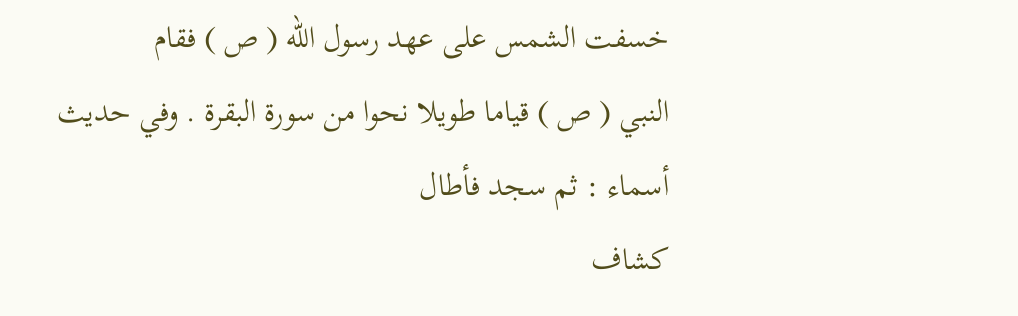خسفت الشمس على عهد رسول الله ( ص ) فقام
النبي ( ص ) قياما طويلا نحوا من سورة البقرة . وفي حديث أسماء : ثم سجد فأطال
كشاف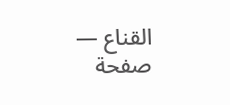القناع — صفحة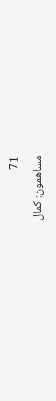71
مساهمون: كمال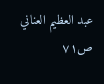عبد العظيم العناني
ص٧١